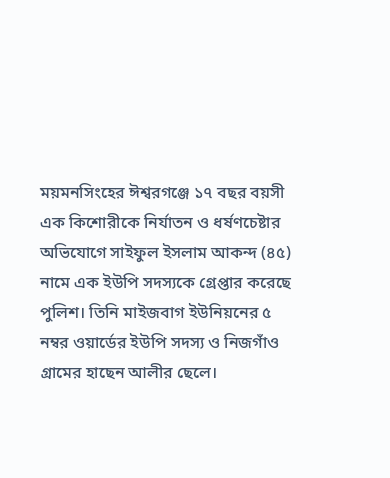ময়মনসিংহের ঈশ্বরগঞ্জে ১৭ বছর বয়সী এক কিশোরীকে নির্যাতন ও ধর্ষণচেষ্টার অভিযোগে সাইফুল ইসলাম আকন্দ (৪৫) নামে এক ইউপি সদস্যকে গ্রেপ্তার করেছে পুলিশ। তিনি মাইজবাগ ইউনিয়নের ৫ নম্বর ওয়ার্ডের ইউপি সদস্য ও নিজগাঁও গ্রামের হাছেন আলীর ছেলে।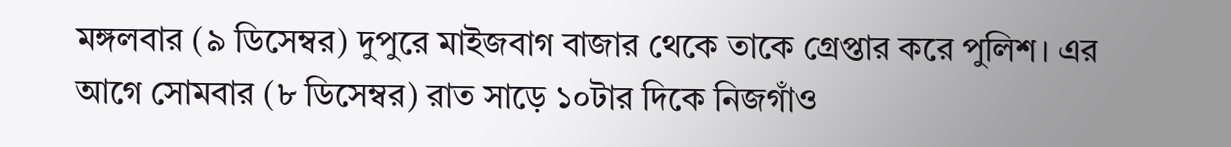মঙ্গলবার (৯ ডিসেম্বর) দুপুরে মাইজবাগ বাজার থেকে তাকে গ্রেপ্তার করে পুলিশ। এর আগে সোমবার (৮ ডিসেম্বর) রাত সাড়ে ১০টার দিকে নিজগাঁও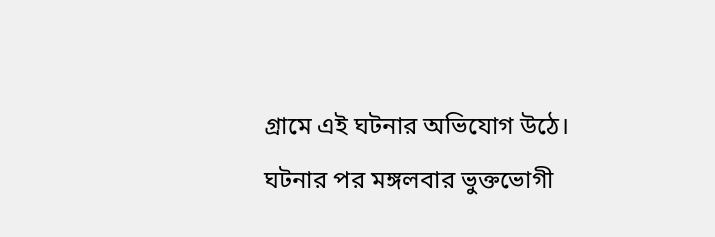গ্রামে এই ঘটনার অভিযোগ উঠে।
ঘটনার পর মঙ্গলবার ভুক্তভোগী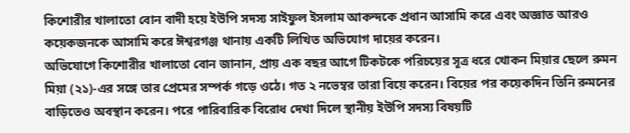কিশোরীর খালাতো বোন বাদী হয়ে ইউপি সদস্য সাইফুল ইসলাম আকন্দকে প্রধান আসামি করে এবং অজ্ঞাত আরও কয়েকজনকে আসামি করে ঈশ্বরগঞ্জ থানায় একটি লিখিত অভিযোগ দায়ের করেন।
অভিযোগে কিশোরীর খালাতো বোন জানান, প্রায় এক বছর আগে টিকটকে পরিচয়ের সূত্র ধরে খোকন মিয়ার ছেলে রুমন মিয়া (২১)-এর সঙ্গে তার প্রেমের সম্পর্ক গড়ে ওঠে। গত ২ নভেম্বর তারা বিয়ে করেন। বিয়ের পর কয়েকদিন তিনি রুমনের বাড়িতেও অবস্থান করেন। পরে পারিবারিক বিরোধ দেখা দিলে স্থানীয় ইউপি সদস্য বিষয়টি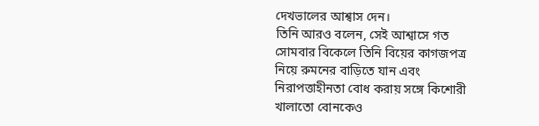দেখভালের আশ্বাস দেন।
তিনি আরও বলেন, সেই আশ্বাসে গত সোমবার বিকেলে তিনি বিয়ের কাগজপত্র নিয়ে রুমনের বাড়িতে যান এবং নিরাপত্তাহীনতা বোধ করায় সঙ্গে কিশোরী খালাতো বোনকেও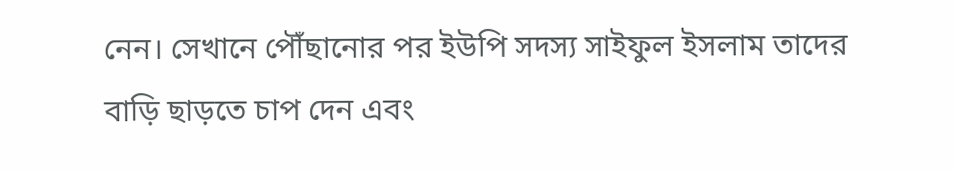নেন। সেখানে পৌঁছানোর পর ইউপি সদস্য সাইফুল ইসলাম তাদের বাড়ি ছাড়তে চাপ দেন এবং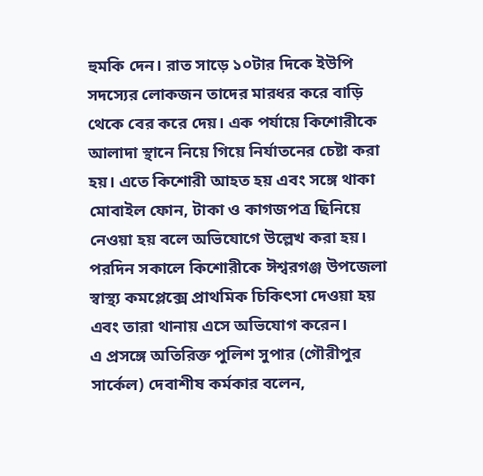হুমকি দেন। রাত সাড়ে ১০টার দিকে ইউপি সদস্যের লোকজন তাদের মারধর করে বাড়ি থেকে বের করে দেয়। এক পর্যায়ে কিশোরীকে আলাদা স্থানে নিয়ে গিয়ে নির্যাতনের চেষ্টা করা হয়। এতে কিশোরী আহত হয় এবং সঙ্গে থাকা মোবাইল ফোন, টাকা ও কাগজপত্র ছিনিয়ে নেওয়া হয় বলে অভিযোগে উল্লেখ করা হয়।
পরদিন সকালে কিশোরীকে ঈশ্বরগঞ্জ উপজেলা স্বাস্থ্য কমপ্লেক্সে প্রাথমিক চিকিৎসা দেওয়া হয় এবং তারা থানায় এসে অভিযোগ করেন।
এ প্রসঙ্গে অতিরিক্ত পুলিশ সুপার (গৌরীপুর সার্কেল) দেবাশীষ কর্মকার বলেন,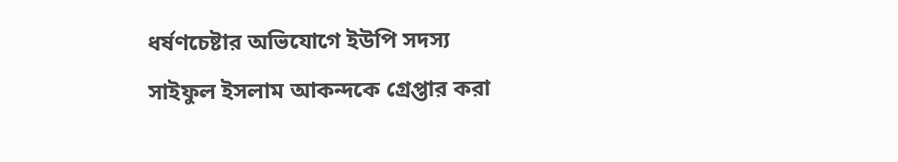ধর্ষণচেষ্টার অভিযোগে ইউপি সদস্য সাইফুল ইসলাম আকন্দকে গ্রেপ্তার করা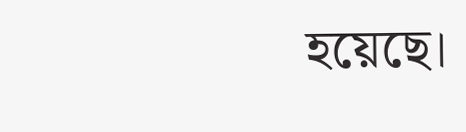হয়েছে।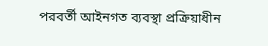পরবর্তী আইনগত ব্যবস্থা প্রক্রিয়াধীন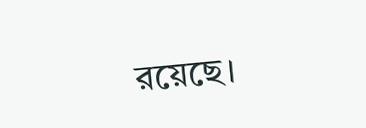রয়েছে।